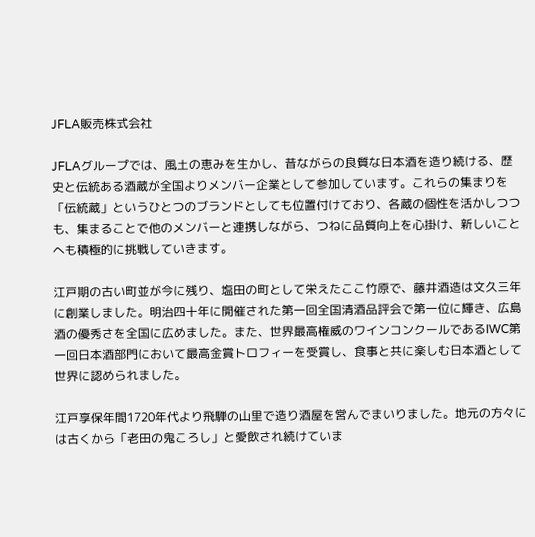JFLA販売株式会社

JFLAグループでは、風土の恵みを生かし、昔ながらの良質な日本酒を造り続ける、歴史と伝統ある酒蔵が全国よりメンバー企業として参加しています。これらの集まりを「伝統蔵」というひとつのブランドとしても位置付けており、各蔵の個性を活かしつつも、集まることで他のメンバーと連携しながら、つねに品質向上を心掛け、新しいことへも積極的に挑戦していきます。

江戸期の古い町並が今に残り、塩田の町として栄えたここ竹原で、藤井酒造は文久三年に創業しました。明治四十年に開催された第一回全国清酒品評会で第一位に輝き、広島酒の優秀さを全国に広めました。また、世界最高権威のワインコンクールであるIWC第一回日本酒部門において最高金賞トロフィーを受賞し、食事と共に楽しむ日本酒として世界に認められました。

江戸享保年間1720年代より飛騨の山里で造り酒屋を営んでまいりました。地元の方々には古くから「老田の鬼ころし」と愛飲され続けていま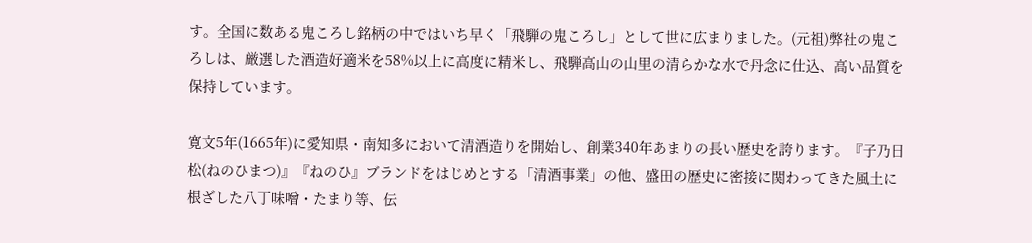す。全国に数ある鬼ころし銘柄の中ではいち早く「飛騨の鬼ころし」として世に広まりました。(元祖)弊社の鬼ころしは、厳選した酒造好適米を58%以上に高度に精米し、飛騨高山の山里の清らかな水で丹念に仕込、高い品質を保持しています。

寛文5年(1665年)に愛知県・南知多において清酒造りを開始し、創業340年あまりの長い歴史を誇ります。『子乃日松(ねのひまつ)』『ねのひ』ブランドをはじめとする「清酒事業」の他、盛田の歴史に密接に関わってきた風土に根ざした八丁味噌・たまり等、伝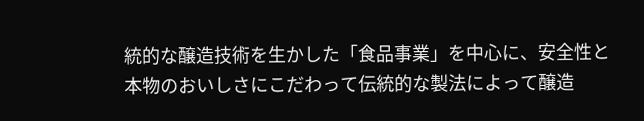統的な醸造技術を生かした「食品事業」を中心に、安全性と本物のおいしさにこだわって伝統的な製法によって醸造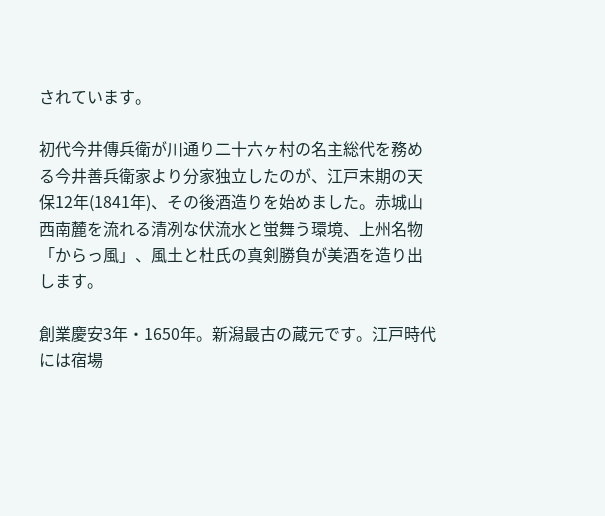されています。

初代今井傳兵衛が川通り二十六ヶ村の名主総代を務める今井善兵衛家より分家独立したのが、江戸末期の天保12年(1841年)、その後酒造りを始めました。赤城山西南麓を流れる清冽な伏流水と蛍舞う環境、上州名物「からっ風」、風土と杜氏の真剣勝負が美酒を造り出します。

創業慶安3年・1650年。新潟最古の蔵元です。江戸時代には宿場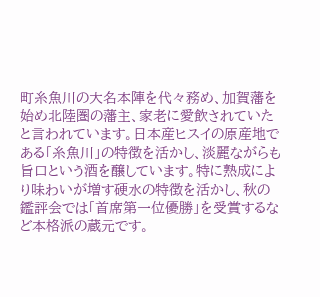町糸魚川の大名本陣を代々務め、加賀藩を始め北陸圏の藩主、家老に愛飲されていたと言われています。日本産ヒスイの原産地である「糸魚川」の特徴を活かし、淡麗ながらも旨口という酒を醸しています。特に熟成により味わいが増す硬水の特徴を活かし、秋の鑑評会では「首席第一位優勝」を受賞するなど本格派の蔵元です。